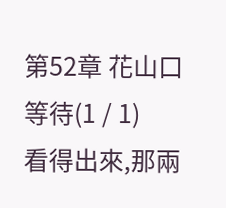第52章 花山口等待(1 / 1)
看得出來,那兩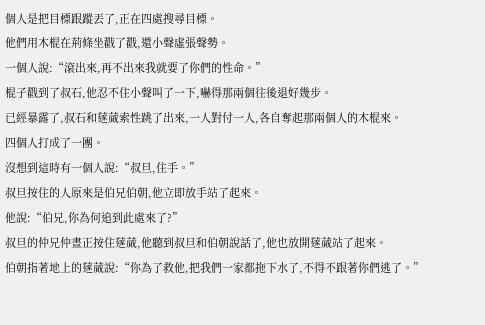個人是把目標跟蹤丟了,正在四處搜尋目標。
他們用木棍在荊條坐戳了戳,還小聲虛張聲勢。
一個人說:“滾出來,再不出來我就要了你們的性命。”
棍子戳到了叔石,他忍不住小聲叫了一下,嚇得那兩個往後退好幾步。
已經暴露了,叔石和蓫蕆索性跳了出來,一人對付一人,各自奪起那兩個人的木棍來。
四個人打成了一團。
沒想到這時有一個人說:“叔旦,住手。”
叔旦按住的人原來是伯兄伯朝,他立即放手站了起來。
他說:“伯兄,你為何追到此處來了?”
叔旦的仲兄仲晝正按住蓫蕆,他聽到叔旦和伯朝說話了,他也放開蓫蕆站了起來。
伯朝指著地上的蓫蕆說:“你為了救他,把我們一家都拖下水了,不得不跟著你們逃了。”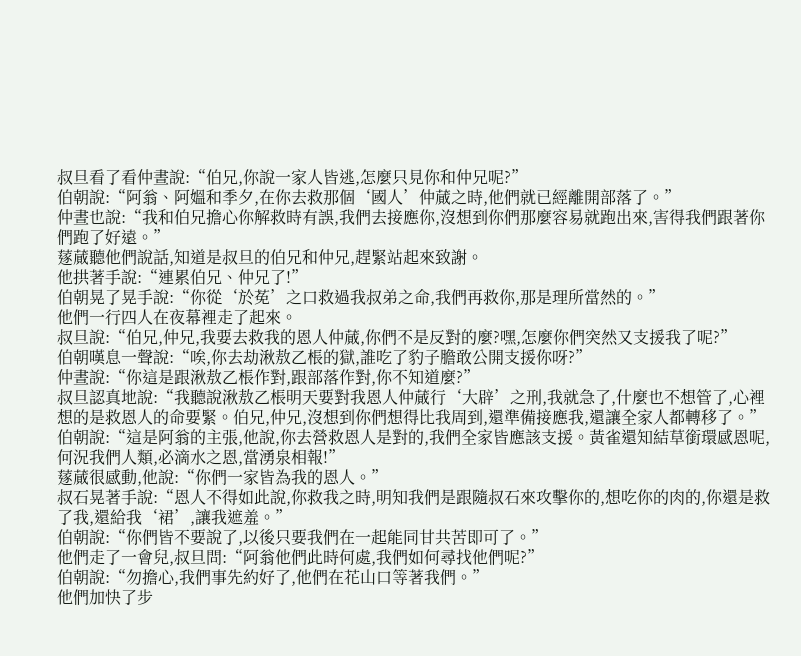叔旦看了看仲晝說:“伯兄,你說一家人皆逃,怎麼只見你和仲兄呢?”
伯朝說:“阿翁、阿媼和季夕,在你去救那個‘國人’仲蕆之時,他們就已經離開部落了。”
仲晝也說:“我和伯兄擔心你解救時有誤,我們去接應你,沒想到你們那麼容易就跑出來,害得我們跟著你們跑了好遠。”
蓫蕆聽他們說話,知道是叔旦的伯兄和仲兄,趕緊站起來致謝。
他拱著手說:“連累伯兄、仲兄了!”
伯朝晃了晃手說:“你從‘於莬’之口救過我叔弟之命,我們再救你,那是理所當然的。”
他們一行四人在夜幕裡走了起來。
叔旦說:“伯兄,仲兄,我要去救我的恩人仲蕆,你們不是反對的麼?嘿,怎麼你們突然又支援我了呢?”
伯朝嘆息一聲說:“唉,你去劫湫敖乙棖的獄,誰吃了豹子膽敢公開支援你呀?”
仲晝說:“你這是跟湫敖乙棖作對,跟部落作對,你不知道麼?”
叔旦認真地說:“我聽說湫敖乙棖明天要對我恩人仲蕆行‘大辟’之刑,我就急了,什麼也不想管了,心裡想的是救恩人的命要緊。伯兄,仲兄,沒想到你們想得比我周到,還準備接應我,還讓全家人都轉移了。”
伯朝說:“這是阿翁的主張,他說,你去營救恩人是對的,我們全家皆應該支援。黃雀還知結草銜環感恩呢,何況我們人類,必滴水之恩,當湧泉相報!”
蓫蕆很感動,他說:“你們一家皆為我的恩人。”
叔石晃著手說:“恩人不得如此說,你救我之時,明知我們是跟隨叔石來攻擊你的,想吃你的肉的,你還是救了我,還給我‘裙’,讓我遮羞。”
伯朝說:“你們皆不要說了,以後只要我們在一起能同甘共苦即可了。”
他們走了一會兒,叔旦問:“阿翁他們此時何處,我們如何尋找他們呢?”
伯朝說:“勿擔心,我們事先約好了,他們在花山口等著我們。”
他們加快了步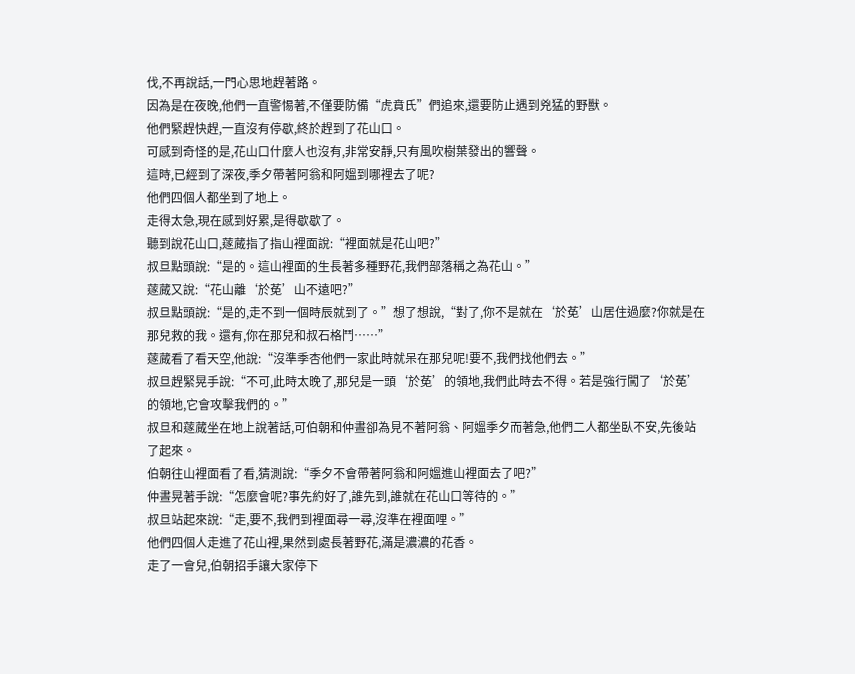伐,不再說話,一門心思地趕著路。
因為是在夜晚,他們一直警惕著,不僅要防備“虎賁氏”們追來,還要防止遇到兇猛的野獸。
他們緊趕快趕,一直沒有停歇,終於趕到了花山口。
可感到奇怪的是,花山口什麼人也沒有,非常安靜,只有風吹樹葉發出的響聲。
這時,已經到了深夜,季夕帶著阿翁和阿媼到哪裡去了呢?
他們四個人都坐到了地上。
走得太急,現在感到好累,是得歇歇了。
聽到說花山口,蓫蕆指了指山裡面說:“裡面就是花山吧?”
叔旦點頭說:“是的。這山裡面的生長著多種野花,我們部落稱之為花山。”
蓫蕆又說:“花山離‘於莬’山不遠吧?”
叔旦點頭說:“是的,走不到一個時辰就到了。”想了想說,“對了,你不是就在‘於莬’山居住過麼?你就是在那兒救的我。還有,你在那兒和叔石格鬥……”
蓫蕆看了看天空,他說:“沒準季杏他們一家此時就呆在那兒呢!要不,我們找他們去。”
叔旦趕緊晃手說:“不可,此時太晚了,那兒是一頭‘於莬’的領地,我們此時去不得。若是強行闖了‘於莬’的領地,它會攻擊我們的。”
叔旦和蓫蕆坐在地上說著話,可伯朝和仲晝卻為見不著阿翁、阿媼季夕而著急,他們二人都坐臥不安,先後站了起來。
伯朝往山裡面看了看,猜測說:“季夕不會帶著阿翁和阿媼進山裡面去了吧?”
仲晝晃著手說:“怎麼會呢?事先約好了,誰先到,誰就在花山口等待的。”
叔旦站起來說:“走,要不,我們到裡面尋一尋,沒準在裡面哩。”
他們四個人走進了花山裡,果然到處長著野花,滿是濃濃的花香。
走了一會兒,伯朝招手讓大家停下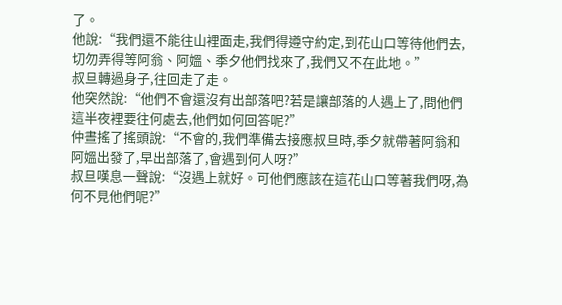了。
他說:“我們還不能往山裡面走,我們得遵守約定,到花山口等待他們去,切勿弄得等阿翁、阿媼、季夕他們找來了,我們又不在此地。”
叔旦轉過身子,往回走了走。
他突然說:“他們不會還沒有出部落吧?若是讓部落的人遇上了,問他們這半夜裡要往何處去,他們如何回答呢?”
仲晝搖了搖頭說:“不會的,我們準備去接應叔旦時,季夕就帶著阿翁和阿媼出發了,早出部落了,會遇到何人呀?”
叔旦嘆息一聲說:“沒遇上就好。可他們應該在這花山口等著我們呀,為何不見他們呢?”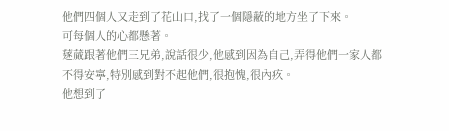他們四個人又走到了花山口,找了一個隱蔽的地方坐了下來。
可每個人的心都懸著。
蓫蕆跟著他們三兄弟,說話很少,他感到因為自己,弄得他們一家人都不得安寧,特別感到對不起他們,很抱愧,很內疚。
他想到了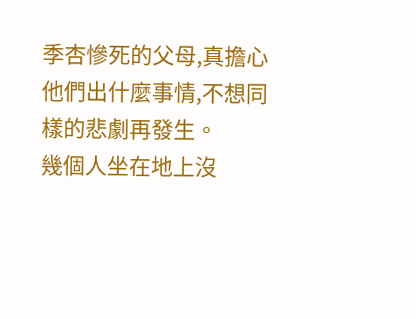季杏慘死的父母,真擔心他們出什麼事情,不想同樣的悲劇再發生。
幾個人坐在地上沒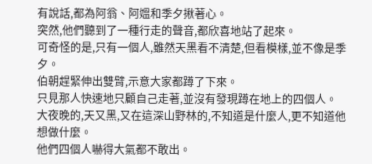有說話,都為阿翁、阿媼和季夕揪著心。
突然,他們聽到了一種行走的聲音,都欣喜地站了起來。
可奇怪的是,只有一個人,雖然天黑看不清楚,但看模樣,並不像是季夕。
伯朝趕緊伸出雙臂,示意大家都蹲了下來。
只見那人快速地只顧自己走著,並沒有發現蹲在地上的四個人。
大夜晚的,天又黑,又在這深山野林的,不知道是什麼人,更不知道他想做什麼。
他們四個人嚇得大氣都不敢出。